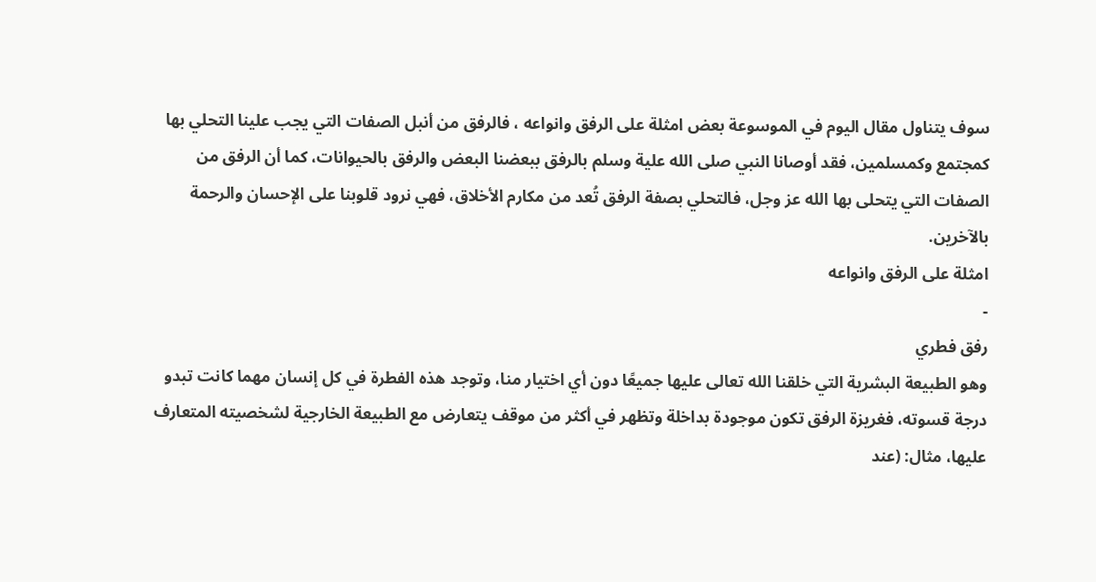سوف يتناول مقال اليوم في الموسوعة بعض امثلة على الرفق وانواعه ، فالرفق من أنبل الصفات التي يجب علينا التحلي بها كمجتمع وكمسلمين، فقد أوصانا النبي صلى الله علية وسلم بالرفق ببعضنا البعض والرفق بالحيوانات، كما أن الرفق من الصفات التي يتحلى بها الله عز وجل، فالتحلي بصفة الرفق تُعد من مكارم الأخلاق، فهي نرود قلوبنا على الإحسان والرحمة بالآخرين.
امثلة على الرفق وانواعه
-
رفق فطري
وهو الطبيعة البشرية التي خلقنا الله تعالى عليها جميعًا دون أي اختيار منا، وتوجد هذه الفطرة في كل إنسان مهما كانت تبدو درجة قسوته، فغريزة الرفق تكون موجودة بداخلة وتظهر في أكثر من موقف يتعارض مع الطبيعة الخارجية لشخصيته المتعارف عليها، مثال: (عند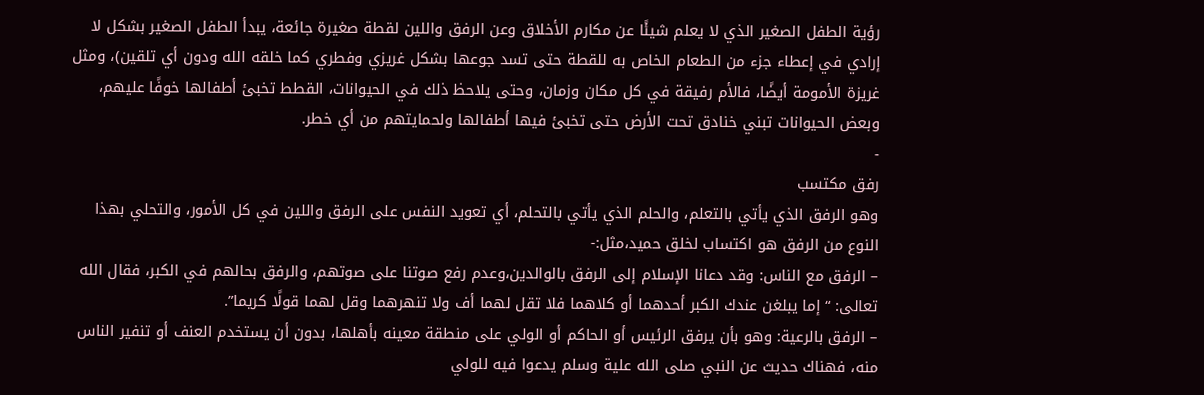رؤية الطفل الصغير الذي لا يعلم شيئًا عن مكارم الأخلاق وعن الرفق واللين لقطة صغيرة جائعة، يبدأ الطفل الصغير بشكل لا إرادي في إعطاء جزء من الطعام الخاص به للقطة حتى تسد جوعها بشكل غريزي وفطري كما خلقه الله ودون أي تلقين)، ومثل غريزة الأمومة أيضًا، فالأم رفيقة في كل مكان وزمان، وحتى يلاحظ ذلك في الحيوانات، القطط تخبئ أطفالها خوفًا عليهم، وبعض الحيوانات تبني خنادق تحت الأرض حتى تخبئ فيها أطفالها ولحمايتهم من أي خطر.
-
رفق مكتسب
وهو الرفق الذي يأتي بالتعلم، والحلم الذي يأتي بالتحلم، أي تعويد النفس على الرفق واللين في كل الأمور، والتحلي بهذا النوع من الرفق هو اكتساب لخلق حميد،مثل:-
– الرفق مع الناس: وقد دعانا الإسلام إلى الرفق بالوالدين،وعدم رفع صوتنا على صوتهم، والرفق بحالهم في الكبر، فقال الله تعالى: “إما يبلغن عندك الكبر أحدهما أو كلاهما فلا تقل لهما أف ولا تنهرهما وقل لهما قولًا كريما”.
– الرفق بالرعية: وهو بأن يرفق الرئيس أو الحاكم أو الولي على منطقة معينه بأهلها، بدون أن يستخدم العنف أو تنفير الناس منه، فهناك حديث عن النبي صلى الله علية وسلم يدعوا فيه للولي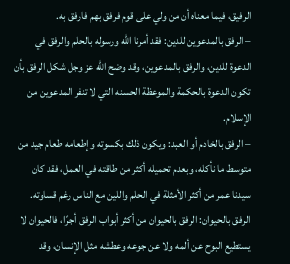الرفيق، فيما معناه أن من ولي على قوم فرفق بهم فارفق به.
– الرفق بالمدعوين للدين: فقد أمرنا الله ورسوله بالحلم والرفق في الدعوة للدين، والرفق بالمدعوين، وقد وضح الله عز وجل شكل الرفق بأن تكون الدعوة بالحكمة والموعظة الحسنه التي لا تنفر المدعوين من الإسلام.
– الرفق بالخادم أو العبد: ويكون ذلك بكسوته وإطعامه طعام جيد من متوسط ما نأكله، وبعدم تحميله أكثر من طاقته في العمل، فقد كان سيدنا عمر من أكثر الأمثلة في الحلم واللين مع الناس رغم قساوته.
الرفق بالحيوان: الرفق بالحيوان من أكثر أبواب الرفق أجرًا، فالحيوان لا يستطيع البوح عن ألمه ولا عن جوعه وعطشه مثل الإنسان، وقد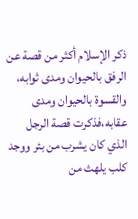ذكر الإسلام أكثر من قصة عن الرفق بالحيوان ومدى ثوابه، والقسوة بالحيوان ومدى عقابه،فذكرت قصة الرجل الذي كان يشرب من بئر ووجد كلب يلهث من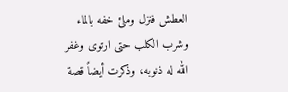العطش فنزل وملئ خفه بالماء وشرب الكلب حتى ارتوى وغفر الله له ذنوبه، وذكرت أيضاً قصة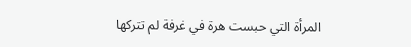المرأة التي حبست هرة في غرفة لم تتركها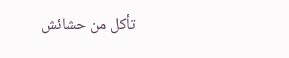تأكل من حشائش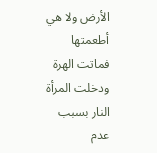الأرض ولا هي أطعمتها فماتت الهرة ودخلت المرأة النار بسبب عدم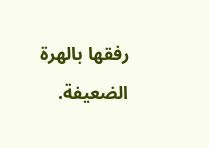رفقها بالهرة الضعيفة.